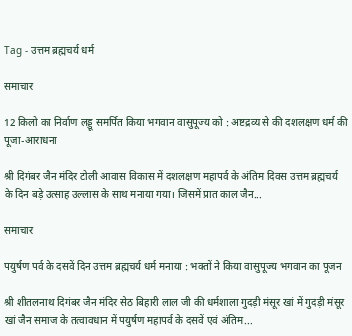Tag - उत्तम ब्रह्मचर्य धर्म

समाचार

12 किलो का निर्वाण लड्डू समर्पित किया भगवान वासुपूज्य को : अष्टद्रव्य से की दशलक्षण धर्म की पूजा-आराधना

श्री दिगंबर जैन मंदिर टोली आवास विकास में दशलक्षण महापर्व के अंतिम दिवस उत्तम ब्रह्मचर्य के दिन बड़े उत्साह उल्लास के साथ मनाया गया। जिसमें प्रात काल जैन...

समाचार

पयुर्षण पर्व के दसवें दिन उत्तम ब्रह्मचर्य धर्म मनाया : भक्तों ने किया वासुपूज्य भगवान का पूजन

श्री शीतलनाथ दिगंबर जैन मंदिर सेठ बिहारी लाल जी की धर्मशाला गुदड़ी मंसूर खां में गुदड़ी मंसूर खां जैन समाज के तत्वावधान में पयुर्षण महापर्व के दसवें एवं अंतिम...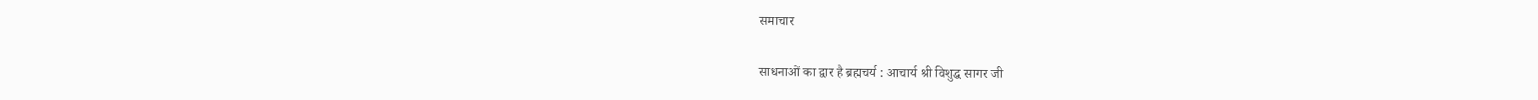समाचार

साधनाओं का द्वार है ब्रह्मचर्य : आचार्य श्री विशुद्ध सागर जी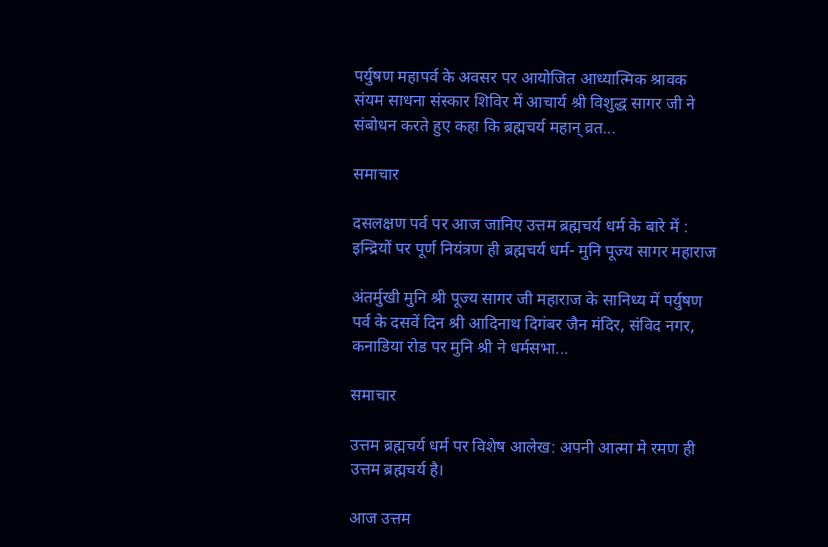पर्युषण महापर्व के अवसर पर आयोजित आध्यात्मिक श्रावक संयम साधना संस्कार शिविर में आचार्य श्री विशुद्ध सागर जी ने संबोधन करते हुए कहा कि ब्रह्मचर्य महान् व्रत...

समाचार

दसलक्षण पर्व पर आज जानिए उत्तम ब्रह्मचर्य धर्म के बारे में : इन्द्रियों पर पूर्ण नियंत्रण ही ब्रह्मचर्य धर्म- मुनि पूज्य सागर महाराज

अंतर्मुखी मुनि श्री पूज्य सागर जी महाराज के सानिध्य में पर्युषण पर्व के दसवें दिन श्री आदिनाथ दिगंबर जैन मंदिर, संविद नगर, कनाडिया रोड पर मुनि श्री ने धर्मसभा...

समाचार

उत्तम ब्रह्मचर्य धर्म पर विशेष आलेख: अपनी आत्मा मे रमण ही उत्तम ब्रह्मचर्य है।

आज उत्तम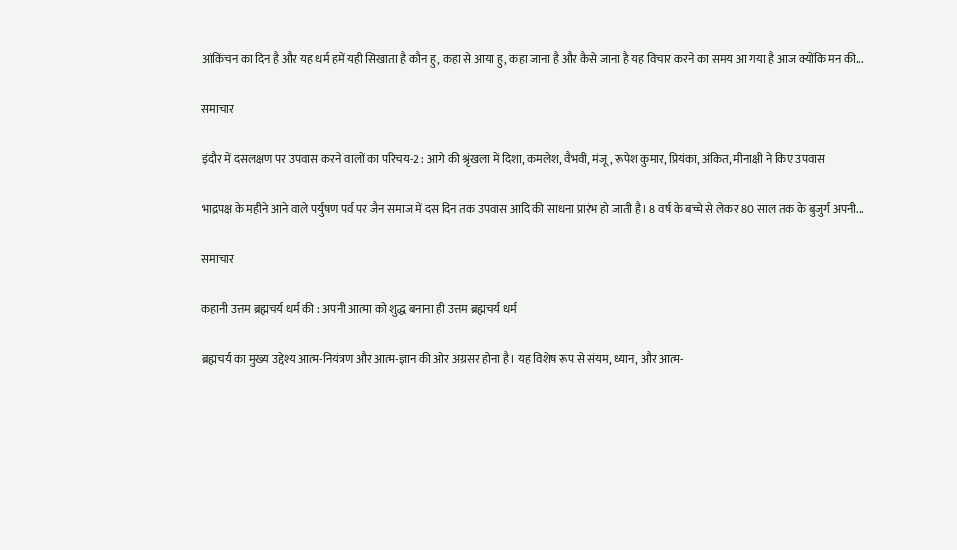आंकिंचन का दिन है और यह धर्म हमें यही सिखाता है कौन हु, कहा से आया हु, कहा जाना है और कैसे जाना है यह विचार करने का समय आ गया है आज क्योंकि मन की...

समाचार

इंदौर में दसलक्षण पर उपवास करने वालों का परिचय-2 : आगे की श्रृंखला में दिशा, कमलेश, वैभवी, मंजू, रूपेश कुमार, प्रियंका, अंकित, मीनाक्षी ने किए उपवास

भाद्रपक्ष के महीने आने वाले पर्युषण पर्व पर जैन समाज में दस दिन तक उपवास आदि की साधना प्रारंभ हो जाती है। 8 वर्ष के बच्चे से लेकर 80 साल तक के बुजुर्ग अपनी...

समाचार

कहानी उत्तम ब्रह्मचर्य धर्म की : अपनी आत्मा को शुद्ध बनाना ही उत्तम ब्रह्मचर्य धर्म

ब्रह्मचर्य का मुख्य उद्देश्य आत्म-नियंत्रण और आत्म-ज्ञान की ओर अग्रसर होना है। यह विशेष रूप से संयम, ध्यान, और आत्म-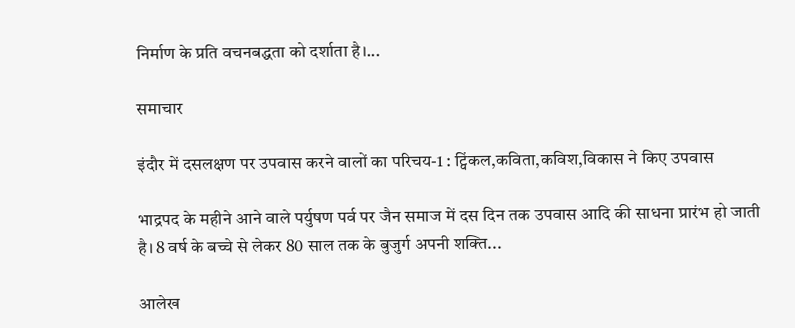निर्माण के प्रति वचनबद्धता को दर्शाता है।...

समाचार

इंदौर में दसलक्षण पर उपवास करने वालों का परिचय-1 : ट्विंकल,कविता,कविश,विकास ने किए उपवास

भाद्रपद के महीने आने वाले पर्युषण पर्व पर जैन समाज में दस दिन तक उपवास आदि की साधना प्रारंभ हो जाती है। 8 वर्ष के बच्चे से लेकर 80 साल तक के बुजुर्ग अपनी शक्ति...

आलेख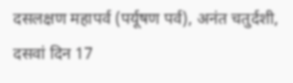दसलक्षण महापर्व (पर्यूषण पर्व), अनंत चतुर्दशी, दसवां दिन 17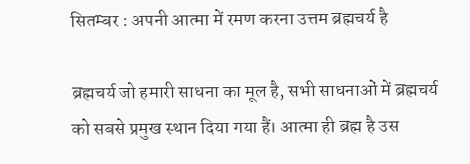सितम्बर : अपनी आत्मा में रमण करना उत्तम ब्रह्मचर्य है

ब्रह्मचर्य जो हमारी साधना का मूल है, सभी साधनाओं में ब्रह्मचर्य को सबसे प्रमुख स्थान दिया गया हैं। आत्मा ही ब्रह्म है उस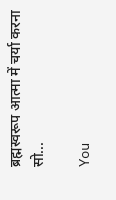ब्रह्मस्वरूप आत्मा में चर्या करना सो...

You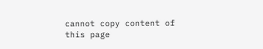cannot copy content of this page